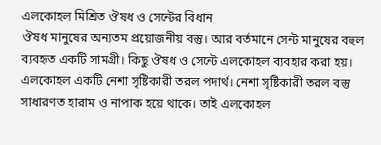এলকোহল মিশ্রিত ঔষধ ও সেন্টের বিধান
ঔষধ মানুষের অন্যতম প্রয়োজনীয় বস্তু। আর বর্তমানে সেন্ট মানুষের বহুল ব্যবহৃত একটি সামগ্রী। কিছু ঔষধ ও সেন্টে এলকোহল ব্যবহার করা হয়। এলকোহল একটি নেশা সৃষ্টিকারী তরল পদার্থ। নেশা সৃষ্টিকারী তরল বস্তু সাধারণত হারাম ও নাপাক হয়ে থাকে। তাই এলকোহল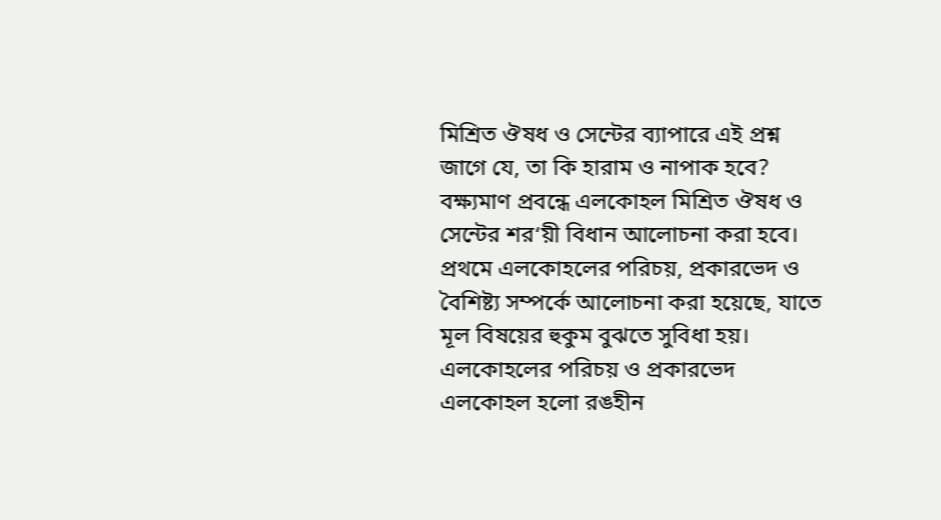মিশ্রিত ঔষধ ও সেন্টের ব্যাপারে এই প্রশ্ন জাগে যে, তা কি হারাম ও নাপাক হবে? বক্ষ্যমাণ প্রবন্ধে এলকোহল মিশ্রিত ঔষধ ও সেন্টের শর‘য়ী বিধান আলোচনা করা হবে। প্রথমে এলকোহলের পরিচয়, প্রকারভেদ ও বৈশিষ্ট্য সম্পর্কে আলোচনা করা হয়েছে, যাতে মূল বিষয়ের হুকুম বুঝতে সুবিধা হয়।
এলকোহলের পরিচয় ও প্রকারভেদ
এলকোহল হলো রঙহীন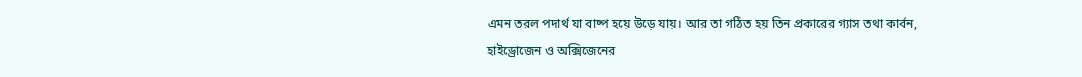এমন তরল পদার্থ যা বাষ্প হয়ে উড়ে যায়। আর তা গঠিত হয় তিন প্রকারের গ্যাস তথা কার্বন, হাইড্রোজেন ও অক্সিজেনের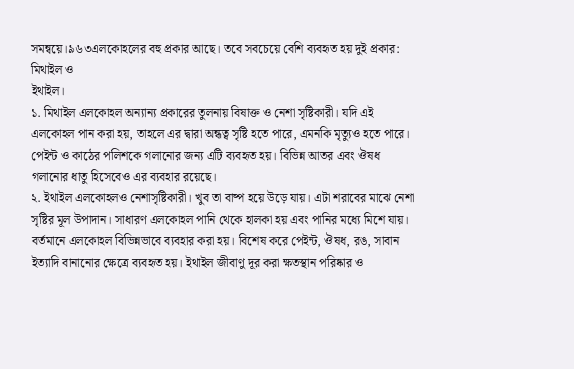সমন্বয়ে।৯৬৩এলকোহলের বহু প্রকার আছে। তবে সবচেয়ে বেশি ব্যবহৃত হয় দুই প্রকার: মিথাইল ও
ইথাইল।
১. মিথাইল এলকোহল অন্যান্য প্রকারের তুলনায় বিষাক্ত ও নেশা সৃষ্টিকারী। যদি এই এলকোহল পান করা হয়, তাহলে এর দ্বারা অন্ধত্ব সৃষ্টি হতে পারে, এমনকি মৃত্যুও হতে পারে। পেইন্ট ও কাঠের পলিশকে গলানোর জন্য এটি ব্যবহৃত হয়। বিভিন্ন আতর এবং ঔষধ গলানোর ধাতু হিসেবেও এর ব্যবহার রয়েছে।
২. ইথাইল এলকোহলও নেশাসৃষ্টিকারী। খুব তা বাষ্প হয়ে উড়ে যায়। এটা শরাবের মাঝে নেশা সৃষ্টির মূল উপাদান। সাধারণ এলকোহল পানি থেকে হালকা হয় এবং পানির মধ্যে মিশে যায়।
বর্তমানে এলকোহল বিভিন্নভাবে ব্যবহার করা হয়। বিশেষ করে পেইন্ট, ঔষধ, রঙ, সাবান ইত্যাদি বানানোর ক্ষেত্রে ব্যবহৃত হয়। ইথাইল জীবাণু দূর করা ক্ষতস্থান পরিষ্কার ও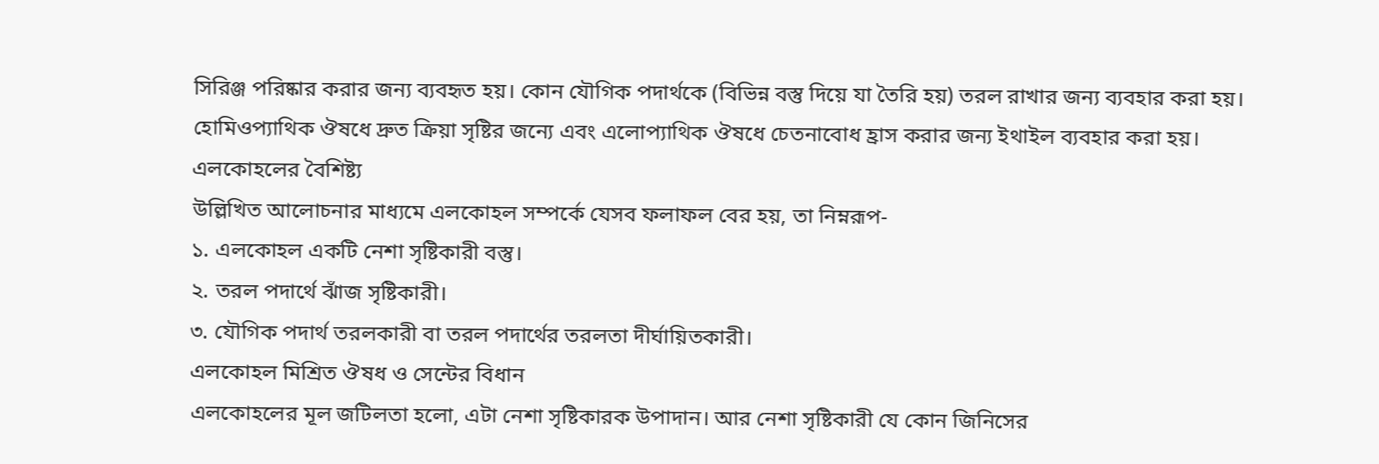সিরিঞ্জ পরিষ্কার করার জন্য ব্যবহৃত হয়। কোন যৌগিক পদার্থকে (বিভিন্ন বস্তু দিয়ে যা তৈরি হয়) তরল রাখার জন্য ব্যবহার করা হয়। হোমিওপ্যাথিক ঔষধে দ্রুত ক্রিয়া সৃষ্টির জন্যে এবং এলোপ্যাথিক ঔষধে চেতনাবোধ হ্রাস করার জন্য ইথাইল ব্যবহার করা হয়।
এলকোহলের বৈশিষ্ট্য
উল্লিখিত আলোচনার মাধ্যমে এলকোহল সম্পর্কে যেসব ফলাফল বের হয়, তা নিম্নরূপ-
১. এলকোহল একটি নেশা সৃষ্টিকারী বস্তু।
২. তরল পদার্থে ঝাঁজ সৃষ্টিকারী।
৩. যৌগিক পদার্থ তরলকারী বা তরল পদার্থের তরলতা দীর্ঘায়িতকারী।
এলকোহল মিশ্রিত ঔষধ ও সেন্টের বিধান
এলকোহলের মূল জটিলতা হলো, এটা নেশা সৃষ্টিকারক উপাদান। আর নেশা সৃষ্টিকারী যে কোন জিনিসের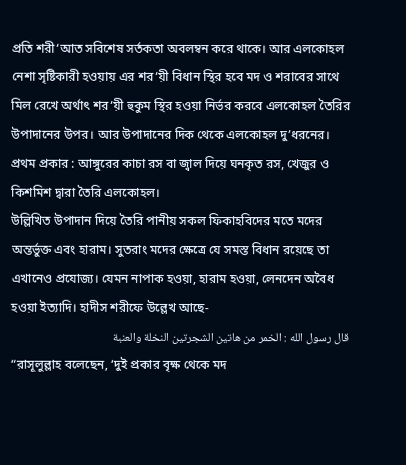প্রতি শরী‘আত সবিশেষ সর্তকতা অবলম্বন করে থাকে। আর এলকোহল নেশা সৃষ্টিকারী হওয়ায় এর শর‘য়ী বিধান স্থির হবে মদ ও শরাবের সাথে মিল রেখে অর্থাৎ শর‘য়ী হুকুম স্থির হওয়া নির্ভর করবে এলকোহল তৈরির উপাদানের উপর। আর উপাদানের দিক থেকে এলকোহল দু’ধরনের।
প্রথম প্রকার : আঙ্গুরের কাচা রস বা জ্বাল দিয়ে ঘনকৃত রস, খেজুর ও কিশমিশ দ্বারা তৈরি এলকোহল।
উল্লিখিত উপাদান দিয়ে তৈরি পানীয় সকল ফিকাহবিদের মতে মদের অন্তর্ভুক্ত এবং হারাম। সুতরাং মদের ক্ষেত্রে যে সমস্ত বিধান রয়েছে তা এখানেও প্রযোজ্য। যেমন নাপাক হওয়া, হারাম হওয়া, লেনদেন অবৈধ হওয়া ইত্যাদি। হাদীস শরীফে উল্লেখ আছে-
قال رسول الله : الخمر من هاتين الشجرتين النخلة والعنبة
“রাসূলুল্লাহ বলেছেন, ‘দুই প্রকার বৃক্ষ থেকে মদ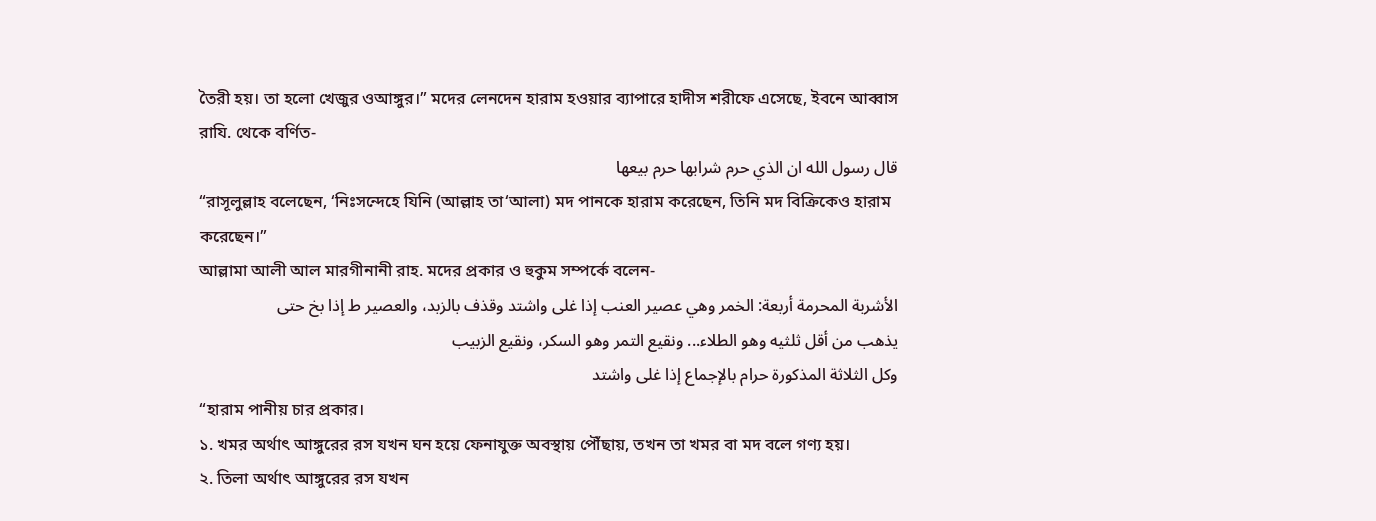তৈরী হয়। তা হলো খেজুর ওআঙ্গুর।” মদের লেনদেন হারাম হওয়ার ব্যাপারে হাদীস শরীফে এসেছে, ইবনে আব্বাস রাযি. থেকে বর্ণিত-
قال رسول الله ان الذي حرم شرابها حرم بيعها
“রাসূলুল্লাহ বলেছেন, ‘নিঃসন্দেহে যিনি (আল্লাহ তা‘আলা) মদ পানকে হারাম করেছেন, তিনি মদ বিক্রিকেও হারাম করেছেন।”
আল্লামা আলী আল মারগীনানী রাহ. মদের প্রকার ও হুকুম সম্পর্কে বলেন-
الأشربة المحرمة أربعة: الخمر وهي عصير العنب إذا غلى واشتد وقذف بالزبد، والعصير ط إذا بخ حتى
يذهب من أقل ثلثيه وهو الطلاء... ونقيع التمر وهو السكر، ونقيع الزبيب
وكل الثلاثة المذكورة حرام بالإجماع إذا غلى واشتد
“হারাম পানীয় চার প্রকার।
১. খমর অর্থাৎ আঙ্গুরের রস যখন ঘন হয়ে ফেনাযুক্ত অবস্থায় পৌঁছায়, তখন তা খমর বা মদ বলে গণ্য হয়।
২. তিলা অর্থাৎ আঙ্গুরের রস যখন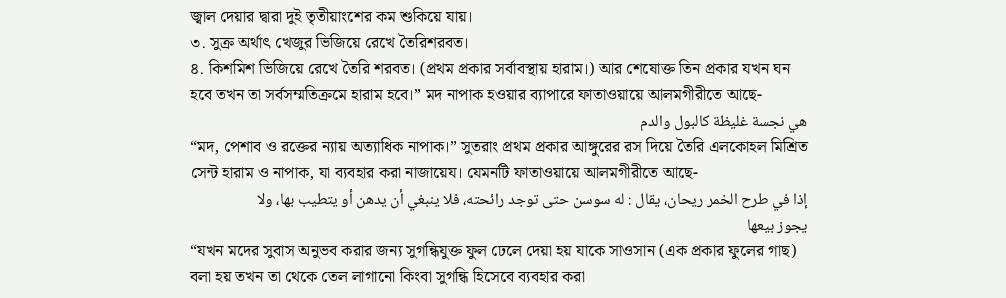জ্বাল দেয়ার দ্বারা দুই তৃতীয়াংশের কম শুকিয়ে যায়।
৩. সুক্র অর্থাৎ খেজুর ভিজিয়ে রেখে তৈরিশরবত।
৪. কিশমিশ ভিজিয়ে রেখে তৈরি শরবত। (প্রথম প্রকার সর্বাবস্থায় হারাম।) আর শেষোক্ত তিন প্রকার যখন ঘন হবে তখন তা সর্বসম্মতিক্রমে হারাম হবে।” মদ নাপাক হওয়ার ব্যাপারে ফাতাওয়ায়ে আলমগীরীতে আছে-
هي نجسة غليظة كالبول والدم
“মদ, পেশাব ও রক্তের ন্যায় অত্যাধিক নাপাক।” সুতরাং প্রথম প্রকার আঙ্গুরের রস দিয়ে তৈরি এলকোহল মিশ্রিত সেন্ট হারাম ও নাপাক, যা ব্যবহার করা নাজায়েয। যেমনটি ফাতাওয়ায়ে আলমগীরীতে আছে-
إذا في طرح الخمر ريحان، يقال : له سوسن حتى توجد رائحته، فلا ينبغي أن يدهن أو يتطيب بها، ولا
يجوز بيعها
“যখন মদের সুবাস অনুভব করার জন্য সুগন্ধিযুক্ত ফুল ঢেলে দেয়া হয় যাকে সাওসান (এক প্রকার ফুলের গাছ) বলা হয় তখন তা থেকে তেল লাগানো কিংবা সুগন্ধি হিসেবে ব্যবহার করা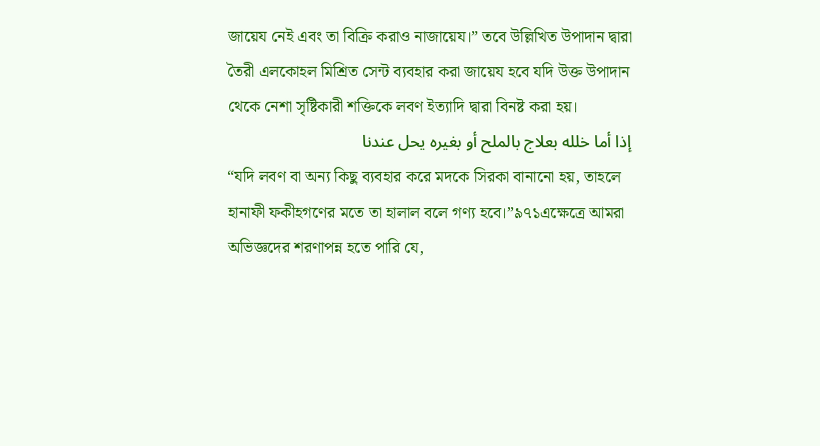জায়েয নেই এবং তা বিক্রি করাও নাজায়েয।” তবে উল্লিখিত উপাদান দ্বারা তৈরী এলকোহল মিশ্রিত সেন্ট ব্যবহার করা জায়েয হবে যদি উক্ত উপাদান থেকে নেশা সৃষ্টিকারী শক্তিকে লবণ ইত্যাদি দ্বারা বিনষ্ট করা হয়।
إذا أما خلله بعلاج بالملح أو بغيره يحل عندنا
“যদি লবণ বা অন্য কিছু ব্যবহার করে মদকে সিরকা বানানো হয়, তাহলে হানাফী ফকীহগণের মতে তা হালাল বলে গণ্য হবে।”৯৭১এক্ষেত্রে আমরা অভিজ্ঞদের শরণাপন্ন হতে পারি যে,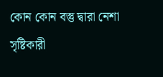কোন কোন বস্তু দ্বারা নেশা সৃষ্টিকারী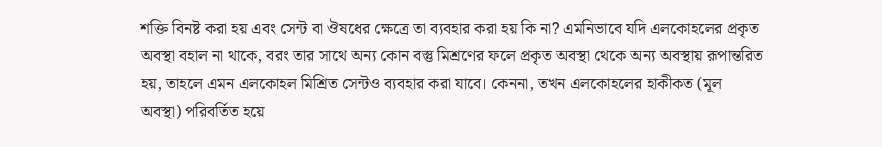শক্তি বিনষ্ট করা হয় এবং সেন্ট বা ঔষধের ক্ষেত্রে তা ব্যবহার করা হয় কি না? এমনিভাবে যদি এলকোহলের প্রকৃত অবস্থা বহাল না থাকে, বরং তার সাথে অন্য কোন বস্তু মিশ্রণের ফলে প্রকৃত অবস্থা থেকে অন্য অবস্থায় রূপান্তরিত হয়, তাহলে এমন এলকোহল মিশ্রিত সেন্টও ব্যবহার করা যাবে। কেননা, তখন এলকোহলের হাকীকত (মূল অবস্থা) পরিবর্তিত হয়ে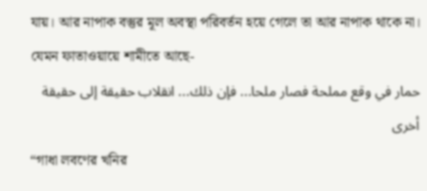যায়। আর নাপাক বস্তুর মূল অবস্থা পরিবর্তন হয়ে গেলে তা আর নাপাক থাকে না। যেমন ফাতাওয়ায়ে শামীতে আছে-
حمار في وقع مملحة فصار ملحا... فإن ذلك... انقلاب حقيقة إلى حقيقة أخرى
“গাধা লবণের খনির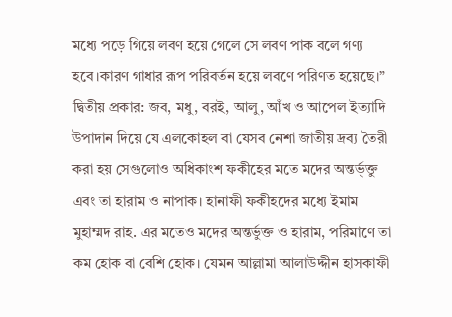মধ্যে পড়ে গিয়ে লবণ হয়ে গেলে সে লবণ পাক বলে গণ্য হবে।কারণ গাধার রূপ পরিবর্তন হয়ে লবণে পরিণত হয়েছে।”
দ্বিতীয় প্রকার: জব, মধু, বরই, আলু, আঁখ ও আপেল ইত্যাদি উপাদান দিয়ে যে এলকোহল বা যেসব নেশা জাতীয় দ্রব্য তৈরী করা হয় সেগুলোও অধিকাংশ ফকীহের মতে মদের অন্তর্ভ্ক্তু এবং তা হারাম ও নাপাক। হানাফী ফকীহদের মধ্যে ইমাম মুহাম্মদ রাহ. এর মতেও মদের অন্তর্ভুক্ত ও হারাম, পরিমাণে তা কম হোক বা বেশি হোক। যেমন আল্লামা আলাউদ্দীন হাসকাফী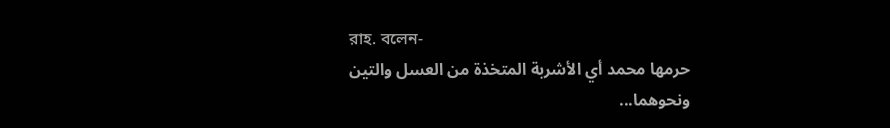রাহ. বলেন-
حرمها محمد أي الأشربة المتخذة من العسل والتين ونحوهما...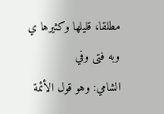مطلقا، قليلها وكثيرها ي وبه فتى وفي
الشامي: وهو قول الأئمة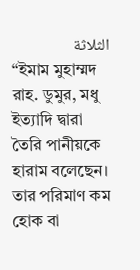الثلاثة
“ইমাম মুহাম্মদ রাহ. ডুমুর, মধু ইত্যাদি দ্বারা তৈরি পানীয়কে হারাম বলেছেন। তার পরিমাণ কম হোক বা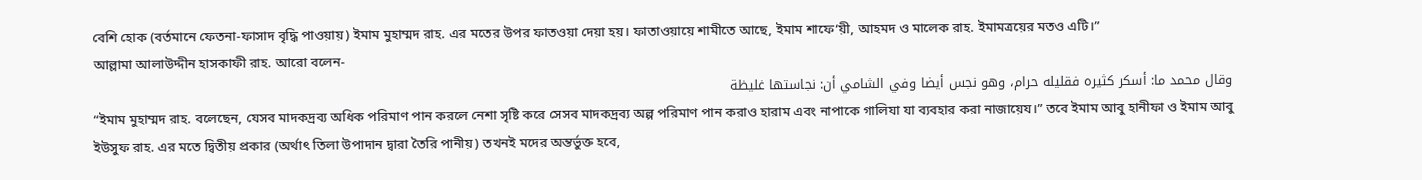বেশি হোক (বর্তমানে ফেতনা-ফাসাদ বৃদ্ধি পাওয়ায়) ইমাম মুহাম্মদ রাহ. এর মতের উপর ফাতওয়া দেয়া হয়। ফাতাওয়ায়ে শামীতে আছে, ইমাম শাফে‘য়ী, আহমদ ও মালেক রাহ. ইমামত্রয়ের মতও এটি।”
আল্লামা আলাউদ্দীন হাসকাফী রাহ. আরো বলেন-
وقال محمد ما: أسكر كثيره فقليله حرام، وهو نجس أيضا وفي الشامي أن: نجاستها غليظة
“ইমাম মুহাম্মদ রাহ. বলেছেন, যেসব মাদকদ্রব্য অধিক পরিমাণ পান করলে নেশা সৃষ্টি করে সেসব মাদকদ্রব্য অল্প পরিমাণ পান করাও হারাম এবং নাপাকে গালিযা যা ব্যবহার করা নাজায়েয।” তবে ইমাম আবু হানীফা ও ইমাম আবু ইউসুফ রাহ. এর মতে দ্বিতীয় প্রকার (অর্থাৎ তিলা উপাদান দ্বারা তৈরি পানীয়) তখনই মদের অন্তর্ভুক্ত হবে,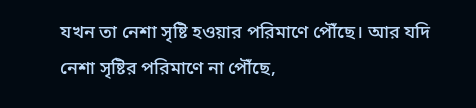যখন তা নেশা সৃষ্টি হওয়ার পরিমাণে পৌঁছে। আর যদি নেশা সৃষ্টির পরিমাণে না পৌঁছে,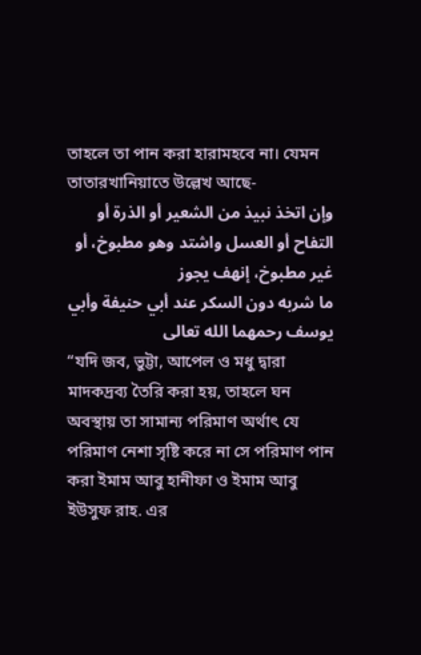তাহলে তা পান করা হারামহবে না। যেমন তাতারখানিয়াতে উল্লেখ আছে-
وإن اتخذ نبيذ من الشعير أو الذرة أو التفاح أو العسل واشتد وهو مطبوخ، أو غير مطبوخ، إنهف يجوز
ما شربه دون السكر عند أبي حنيفة وأبي يوسف رحمهما الله تعالى
“যদি জব, ভুট্টা, আপেল ও মধু দ্বারা মাদকদ্রব্য তৈরি করা হয়, তাহলে ঘন অবস্থায় তা সামান্য পরিমাণ অর্থাৎ যে পরিমাণ নেশা সৃষ্টি করে না সে পরিমাণ পান করা ইমাম আবু হানীফা ও ইমাম আবু ইউসুফ রাহ. এর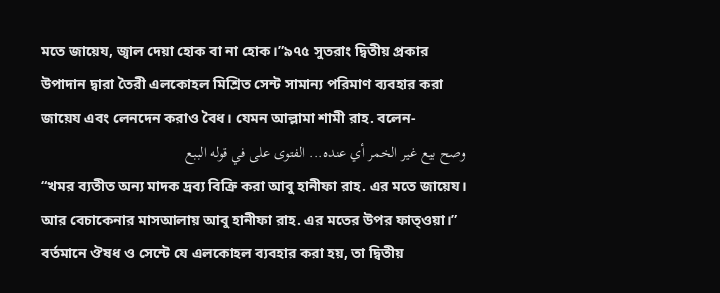মতে জায়েয, জ্বাল দেয়া হোক বা না হোক।”৯৭৫ সুতরাং দ্বিতীয় প্রকার উপাদান দ্বারা তৈরী এলকোহল মিশ্রিত সেন্ট সামান্য পরিমাণ ব্যবহার করা জায়েয এবং লেনদেন করাও বৈধ। যেমন আল্লামা শামী রাহ. বলেন-
وصح بيع غير الخمر أي عنده... الفتوى على في قوله الببع
“খমর ব্যতীত অন্য মাদক দ্রব্য বিক্রি করা আবু হানীফা রাহ. এর মতে জায়েয। আর বেচাকেনার মাসআলায় আবু হানীফা রাহ. এর মতের উপর ফাত্ওয়া।” বর্তমানে ঔষধ ও সেন্টে যে এলকোহল ব্যবহার করা হয়, তা দ্বিতীয়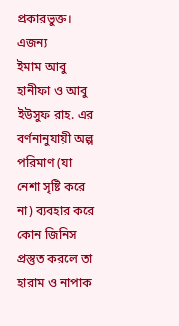প্রকারভুক্ত। এজন্য
ইমাম আবু হানীফা ও আবু ইউসুফ রাহ. এর বর্ণনানুযায়ী অল্প পরিমাণ (যা নেশা সৃষ্টি করে না) ব্যবহার করে কোন জিনিস প্রস্তুত করলে তা হারাম ও নাপাক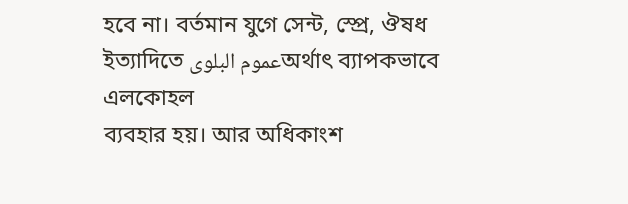হবে না। বর্তমান যুগে সেন্ট, স্প্রে, ঔষধ ইত্যাদিতে عموم البلوىঅর্থাৎ ব্যাপকভাবে এলকোহল
ব্যবহার হয়। আর অধিকাংশ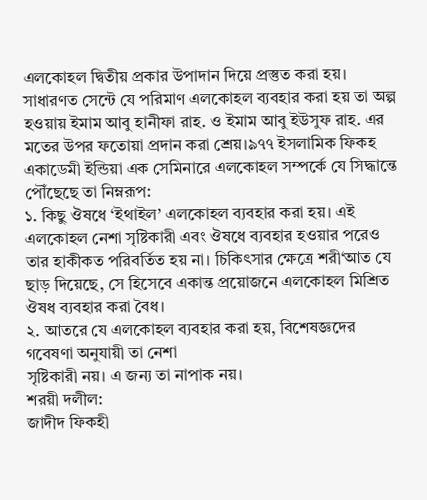এলকোহল দ্বিতীয় প্রকার উপাদান দিয়ে প্রস্তুত করা হয়। সাধারণত সেন্টে যে পরিমাণ এলকোহল ব্যবহার করা হয় তা অল্প হওয়ায় ইমাম আবু হানীফা রাহ. ও ইমাম আবু ইউসুফ রাহ. এর মতের উপর ফতোয়া প্রদান করা শ্রেয়।৯৭৭ ইসলামিক ফিকহ একাডেমী ইন্ডিয়া এক সেমিনারে এলকোহল সম্পর্কে যে সিদ্ধান্তে পৌঁছেছে তা নিম্নরূপ:
১. কিছু ঔষধে ‘ইথাইল’ এলকোহল ব্যবহার করা হয়। এই এলকোহল নেশা সৃষ্টিকারী এবং ঔষধে ব্যবহার হওয়ার পরেও তার হাকীকত পরিবর্তিত হয় না। চিকিৎসার ক্ষেত্রে শরী‘আত যে ছাড় দিয়েছে, সে হিসেবে একান্ত প্রয়োজনে এলকোহল মিশ্রিত ঔষধ ব্যবহার করা বৈধ।
২. আতরে যে এলকোহল ব্যবহার করা হয়, বিশেষজ্ঞদের গবেষণা অনুযায়ী তা নেশা
সৃষ্টিকারী নয়। এ জন্য তা নাপাক নয়।
শরয়ী দলীল:
জাদীদ ফিকহী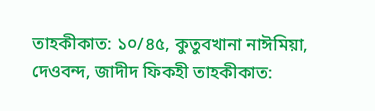তাহকীকাত: ১০/৪৫, কুতুবখানা নাঈমিয়া, দেওবন্দ, জাদীদ ফিকহী তাহকীকাত: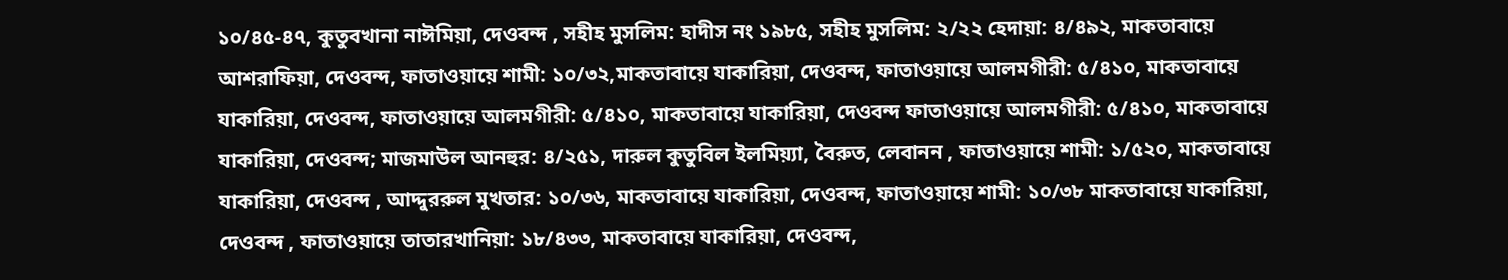১০/৪৫-৪৭, কুতুবখানা নাঈমিয়া, দেওবন্দ , সহীহ মুসলিম: হাদীস নং ১৯৮৫, সহীহ মুসলিম: ২/২২ হেদায়া: ৪/৪৯২, মাকতাবায়ে আশরাফিয়া, দেওবন্দ, ফাতাওয়ায়ে শামী: ১০/৩২,মাকতাবায়ে যাকারিয়া, দেওবন্দ, ফাতাওয়ায়ে আলমগীরী: ৫/৪১০, মাকতাবায়ে যাকারিয়া, দেওবন্দ, ফাতাওয়ায়ে আলমগীরী: ৫/৪১০, মাকতাবায়ে যাকারিয়া, দেওবন্দ ফাতাওয়ায়ে আলমগীরী: ৫/৪১০, মাকতাবায়ে যাকারিয়া, দেওবন্দ; মাজমাউল আনহুর: ৪/২৫১, দারুল কুতুবিল ইলমিয়্যা, বৈরুত, লেবানন , ফাতাওয়ায়ে শামী: ১/৫২০, মাকতাবায়ে যাকারিয়া, দেওবন্দ , আদ্দুররুল মুখতার: ১০/৩৬, মাকতাবায়ে যাকারিয়া, দেওবন্দ, ফাতাওয়ায়ে শামী: ১০/৩৮ মাকতাবায়ে যাকারিয়া, দেওবন্দ , ফাতাওয়ায়ে তাতারখানিয়া: ১৮/৪৩৩, মাকতাবায়ে যাকারিয়া, দেওবন্দ,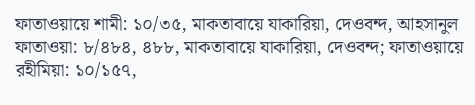ফাতাওয়ায়ে শামী: ১০/৩৫, মাকতাবায়ে যাকারিয়া, দেওবন্দ, আহসানুল ফাতাওয়া: ৮/৪৮৪, ৪৮৮, মাকতাবায়ে যাকারিয়া, দেওবন্দ; ফাতাওয়ায়ে রহীমিয়া: ১০/১৫৭,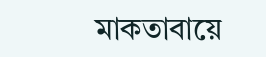মাকতাবায়ে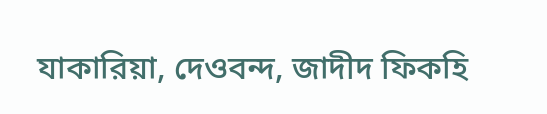যাকারিয়া, দেওবন্দ, জাদীদ ফিকহি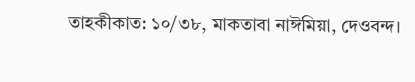তাহকীকাত: ১০/৩৮, মাকতাবা নাঈমিয়া, দেওবন্দ।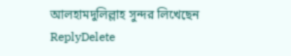আলহামদুলিল্লাহ সুন্দর লিখেছেন
ReplyDelete